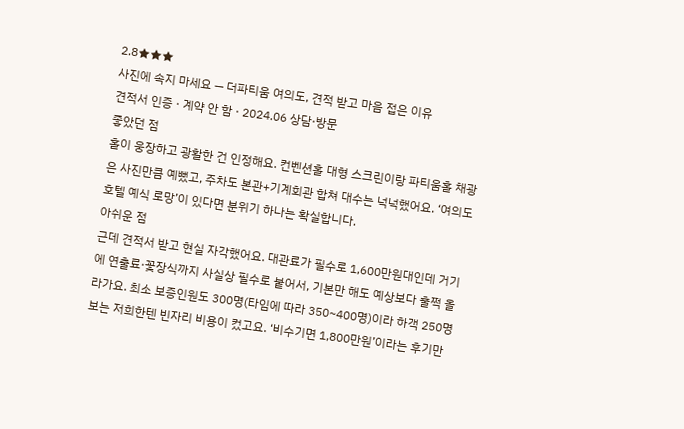2.8★★★
사진에 속지 마세요 — 더파티움 여의도, 견적 받고 마음 접은 이유
견적서 인증 · 계약 안 함 · 2024.06 상담·방문
좋았던 점
홀이 웅장하고 광활한 건 인정해요. 컨벤션홀 대형 스크린이랑 파티움홀 채광은 사진만큼 예뻤고, 주차도 본관+기계회관 합쳐 대수는 넉넉했어요. ‘여의도 호텔 예식 로망’이 있다면 분위기 하나는 확실합니다.
아쉬운 점
근데 견적서 받고 현실 자각했어요. 대관료가 필수로 1,600만원대인데 거기에 연출료·꽃장식까지 사실상 필수로 붙어서, 기본만 해도 예상보다 훌쩍 올라가요. 최소 보증인원도 300명(타임에 따라 350~400명)이라 하객 250명 보는 저희한텐 빈자리 비용이 컸고요. ‘비수기면 1,800만원’이라는 후기만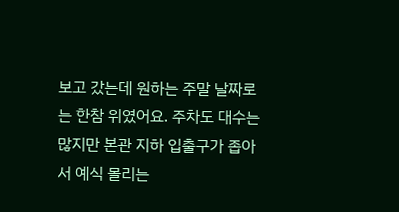보고 갔는데 원하는 주말 날짜로는 한참 위였어요. 주차도 대수는 많지만 본관 지하 입출구가 좁아서 예식 몰리는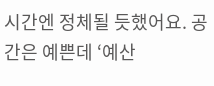시간엔 정체될 듯했어요. 공간은 예쁜데 ‘예산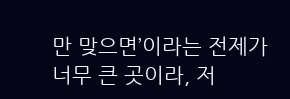만 맞으면’이라는 전제가 너무 큰 곳이라, 저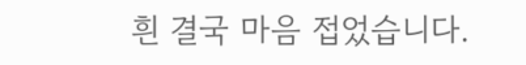흰 결국 마음 접었습니다.